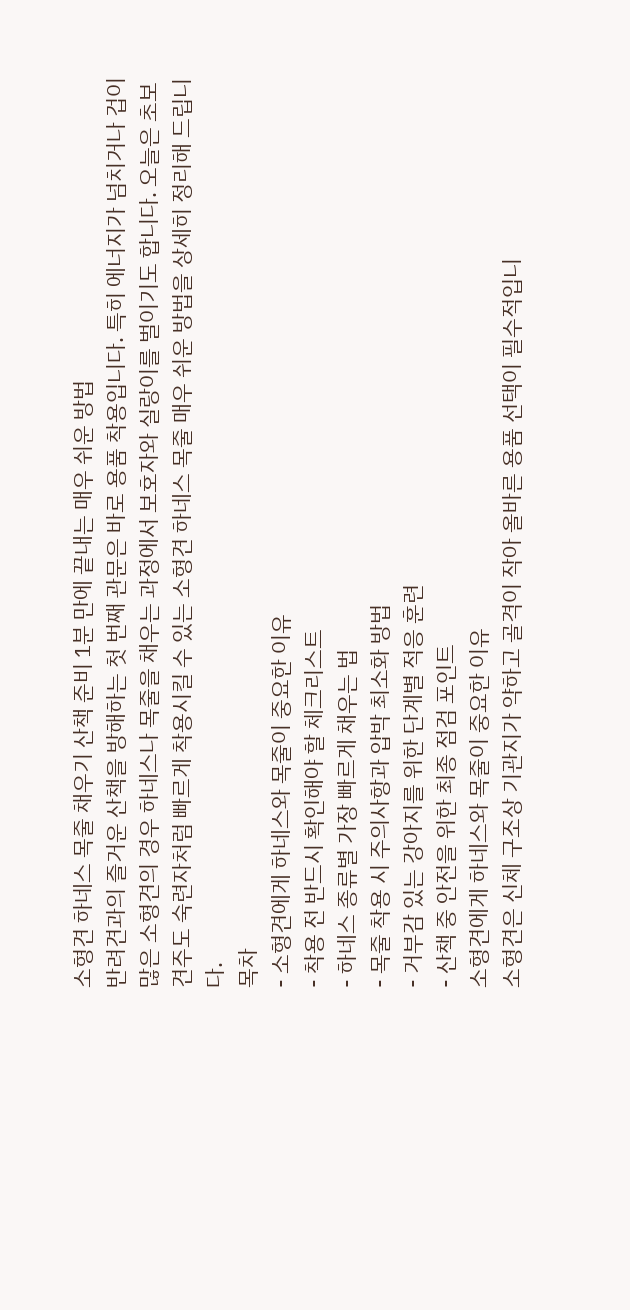소형견 하네스 목줄 채우기 산책 준비 1분 만에 끝내는 매우 쉬운 방법
반려견과의 즐거운 산책을 방해하는 첫 번째 관문은 바로 용품 착용입니다. 특히 에너지가 넘치거나 겁이 많은 소형견의 경우 하네스나 목줄을 채우는 과정에서 보호자와 실랑이를 벌이기도 합니다. 오늘은 초보 견주도 숙련자처럼 빠르게 착용시킬 수 있는 소형견 하네스 목줄 매우 쉬운 방법을 상세히 정리해 드립니다.
목차
- 소형견에게 하네스와 목줄이 중요한 이유
- 착용 전 반드시 확인해야 할 체크리스트
- 하네스 종류별 가장 빠르게 채우는 법
- 목줄 착용 시 주의사항과 압박 최소화 방법
- 거부감 있는 강아지를 위한 단계별 적응 훈련
- 산책 중 안전을 위한 최종 점검 포인트
소형견에게 하네스와 목줄이 중요한 이유
소형견은 신체 구조상 기관지가 약하고 골격이 작아 올바른 용품 선택이 필수적입니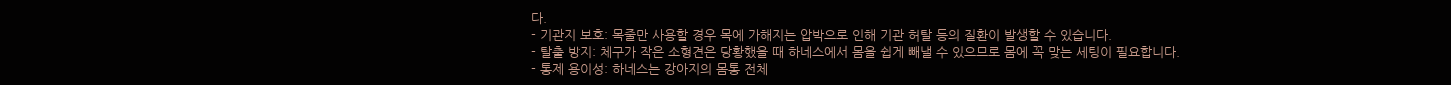다.
- 기관지 보호: 목줄만 사용할 경우 목에 가해지는 압박으로 인해 기관 허탈 등의 질환이 발생할 수 있습니다.
- 탈출 방지: 체구가 작은 소형견은 당황했을 때 하네스에서 몸을 쉽게 빼낼 수 있으므로 몸에 꼭 맞는 세팅이 필요합니다.
- 통제 용이성: 하네스는 강아지의 몸통 전체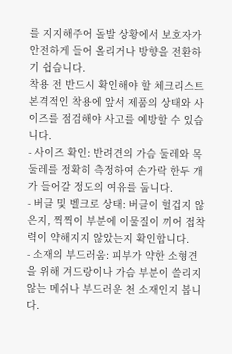를 지지해주어 돌발 상황에서 보호자가 안전하게 들어 올리거나 방향을 전환하기 쉽습니다.
착용 전 반드시 확인해야 할 체크리스트
본격적인 착용에 앞서 제품의 상태와 사이즈를 점검해야 사고를 예방할 수 있습니다.
- 사이즈 확인: 반려견의 가슴 둘레와 목 둘레를 정확히 측정하여 손가락 한두 개가 들어갈 정도의 여유를 둡니다.
- 버클 및 벨크로 상태: 버클이 헐겁지 않은지, 찍찍이 부분에 이물질이 끼어 접착력이 약해지지 않았는지 확인합니다.
- 소재의 부드러움: 피부가 약한 소형견을 위해 겨드랑이나 가슴 부분이 쓸리지 않는 메쉬나 부드러운 천 소재인지 봅니다.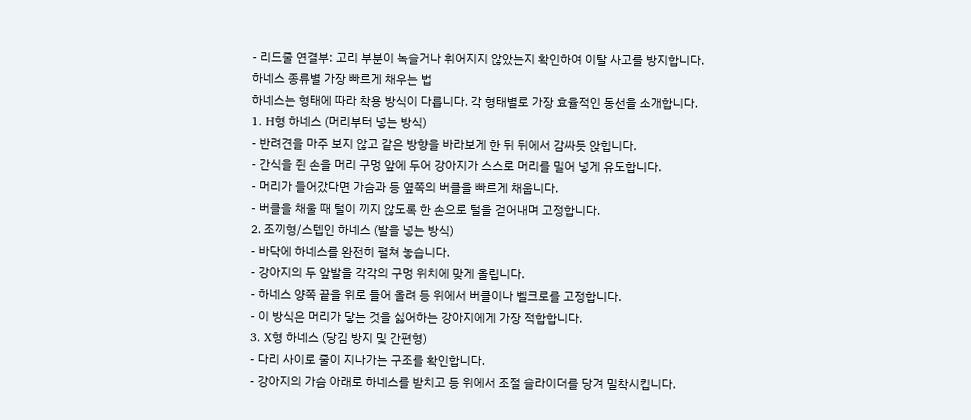- 리드줄 연결부: 고리 부분이 녹슬거나 휘어지지 않았는지 확인하여 이탈 사고를 방지합니다.
하네스 종류별 가장 빠르게 채우는 법
하네스는 형태에 따라 착용 방식이 다릅니다. 각 형태별로 가장 효율적인 동선을 소개합니다.
1. H형 하네스 (머리부터 넣는 방식)
- 반려견을 마주 보지 않고 같은 방향을 바라보게 한 뒤 뒤에서 감싸듯 앉힙니다.
- 간식을 쥔 손을 머리 구멍 앞에 두어 강아지가 스스로 머리를 밀어 넣게 유도합니다.
- 머리가 들어갔다면 가슴과 등 옆쪽의 버클을 빠르게 채웁니다.
- 버클을 채울 때 털이 끼지 않도록 한 손으로 털을 걷어내며 고정합니다.
2. 조끼형/스텝인 하네스 (발을 넣는 방식)
- 바닥에 하네스를 완전히 펼쳐 놓습니다.
- 강아지의 두 앞발을 각각의 구멍 위치에 맞게 올립니다.
- 하네스 양쪽 끝을 위로 들어 올려 등 위에서 버클이나 벨크로를 고정합니다.
- 이 방식은 머리가 닿는 것을 싫어하는 강아지에게 가장 적합합니다.
3. X형 하네스 (당김 방지 및 간편형)
- 다리 사이로 줄이 지나가는 구조를 확인합니다.
- 강아지의 가슴 아래로 하네스를 받치고 등 위에서 조절 슬라이더를 당겨 밀착시킵니다.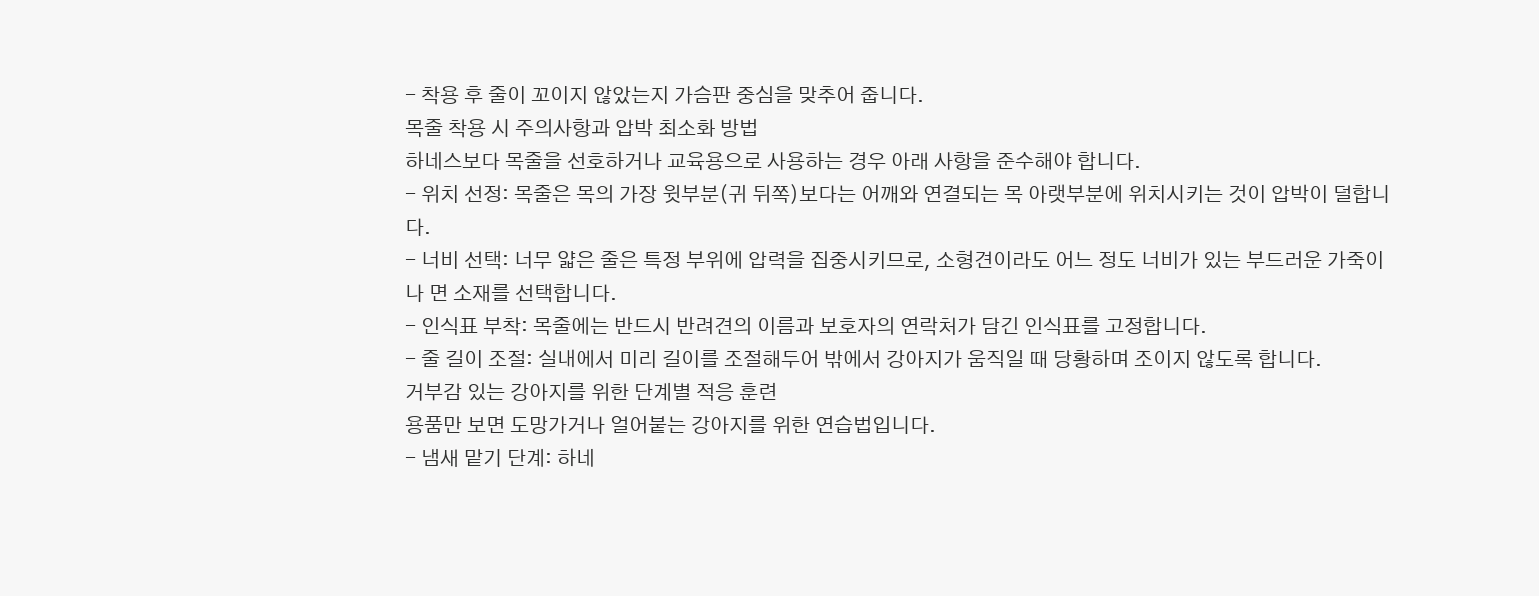- 착용 후 줄이 꼬이지 않았는지 가슴판 중심을 맞추어 줍니다.
목줄 착용 시 주의사항과 압박 최소화 방법
하네스보다 목줄을 선호하거나 교육용으로 사용하는 경우 아래 사항을 준수해야 합니다.
- 위치 선정: 목줄은 목의 가장 윗부분(귀 뒤쪽)보다는 어깨와 연결되는 목 아랫부분에 위치시키는 것이 압박이 덜합니다.
- 너비 선택: 너무 얇은 줄은 특정 부위에 압력을 집중시키므로, 소형견이라도 어느 정도 너비가 있는 부드러운 가죽이나 면 소재를 선택합니다.
- 인식표 부착: 목줄에는 반드시 반려견의 이름과 보호자의 연락처가 담긴 인식표를 고정합니다.
- 줄 길이 조절: 실내에서 미리 길이를 조절해두어 밖에서 강아지가 움직일 때 당황하며 조이지 않도록 합니다.
거부감 있는 강아지를 위한 단계별 적응 훈련
용품만 보면 도망가거나 얼어붙는 강아지를 위한 연습법입니다.
- 냄새 맡기 단계: 하네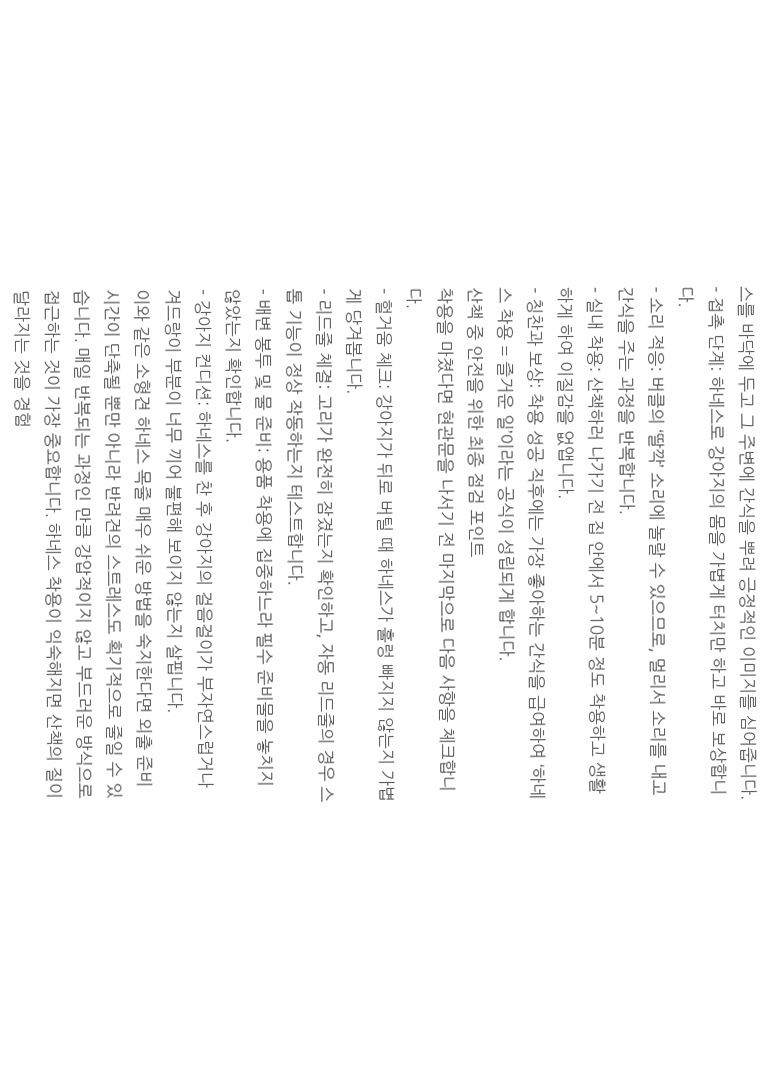스를 바닥에 두고 그 주변에 간식을 뿌려 긍정적인 이미지를 심어줍니다.
- 접촉 단계: 하네스로 강아지의 몸을 가볍게 터치만 하고 바로 보상합니다.
- 소리 적응: 버클의 ‘딸깍’ 소리에 놀랄 수 있으므로, 멀리서 소리를 내고 간식을 주는 과정을 반복합니다.
- 실내 착용: 산책하러 나가기 전 집 안에서 5~10분 정도 착용하고 생활하게 하여 이질감을 없앱니다.
- 칭찬과 보상: 착용 성공 직후에는 가장 좋아하는 간식을 급여하여 ‘하네스 착용 = 즐거운 일’이라는 공식이 성립되게 합니다.
산책 중 안전을 위한 최종 점검 포인트
착용을 마쳤다면 현관문을 나서기 전 마지막으로 다음 사항을 체크합니다.
- 헐거움 체크: 강아지가 뒤로 버틸 때 하네스가 훌렁 빠지지 않는지 가볍게 당겨봅니다.
- 리드줄 체결: 고리가 완전히 잠겼는지 확인하고, 자동 리드줄의 경우 스톱 기능이 정상 작동하는지 테스트합니다.
- 배변 봉투 및 물 준비: 용품 착용에 집중하느라 필수 준비물을 놓치지 않았는지 확인합니다.
- 강아지 컨디션: 하네스를 찬 후 강아지의 걸음걸이가 부자연스럽거나 겨드랑이 부분이 너무 끼어 불편해 보이지 않는지 살핍니다.
이와 같은 소형견 하네스 목줄 매우 쉬운 방법을 숙지한다면 외출 준비 시간이 단축될 뿐만 아니라 반려견의 스트레스도 획기적으로 줄일 수 있습니다. 매일 반복되는 과정인 만큼 강압적이지 않고 부드러운 방식으로 접근하는 것이 가장 중요합니다. 하네스 착용이 익숙해지면 산책의 질이 달라지는 것을 경험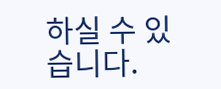하실 수 있습니다.